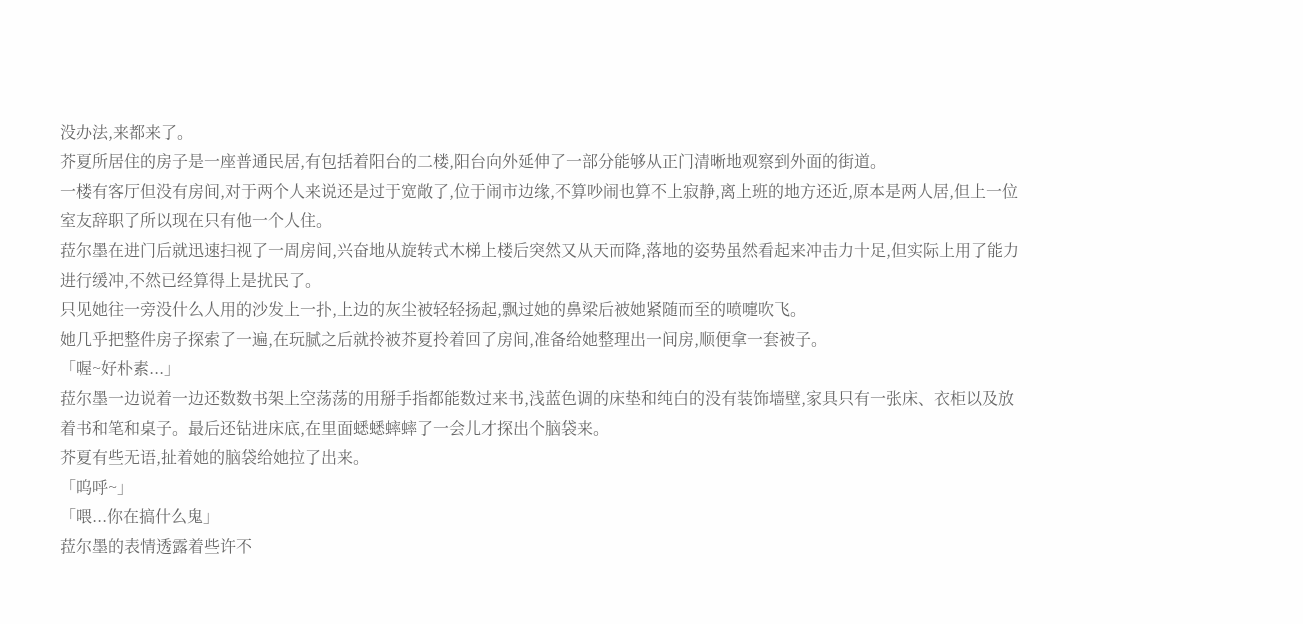没办法,来都来了。
芥夏所居住的房子是一座普通民居,有包括着阳台的二楼,阳台向外延伸了一部分能够从正门清晰地观察到外面的街道。
一楼有客厅但没有房间,对于两个人来说还是过于宽敞了,位于闹市边缘,不算吵闹也算不上寂静,离上班的地方还近,原本是两人居,但上一位室友辞职了所以现在只有他一个人住。
菈尔墨在进门后就迅速扫视了一周房间,兴奋地从旋转式木梯上楼后突然又从天而降,落地的姿势虽然看起来冲击力十足,但实际上用了能力进行缓冲,不然已经算得上是扰民了。
只见她往一旁没什么人用的沙发上一扑,上边的灰尘被轻轻扬起,飘过她的鼻梁后被她紧随而至的喷嚏吹飞。
她几乎把整件房子探索了一遍,在玩腻之后就拎被芥夏拎着回了房间,准备给她整理出一间房,顺便拿一套被子。
「喔~好朴素...」
菈尔墨一边说着一边还数数书架上空荡荡的用掰手指都能数过来书,浅蓝色调的床垫和纯白的没有装饰墙壁,家具只有一张床、衣柜以及放着书和笔和桌子。最后还钻进床底,在里面蟋蟋蟀蟀了一会儿才探出个脑袋来。
芥夏有些无语,扯着她的脑袋给她拉了出来。
「呜呼~」
「喂...你在搞什么鬼」
菈尔墨的表情透露着些许不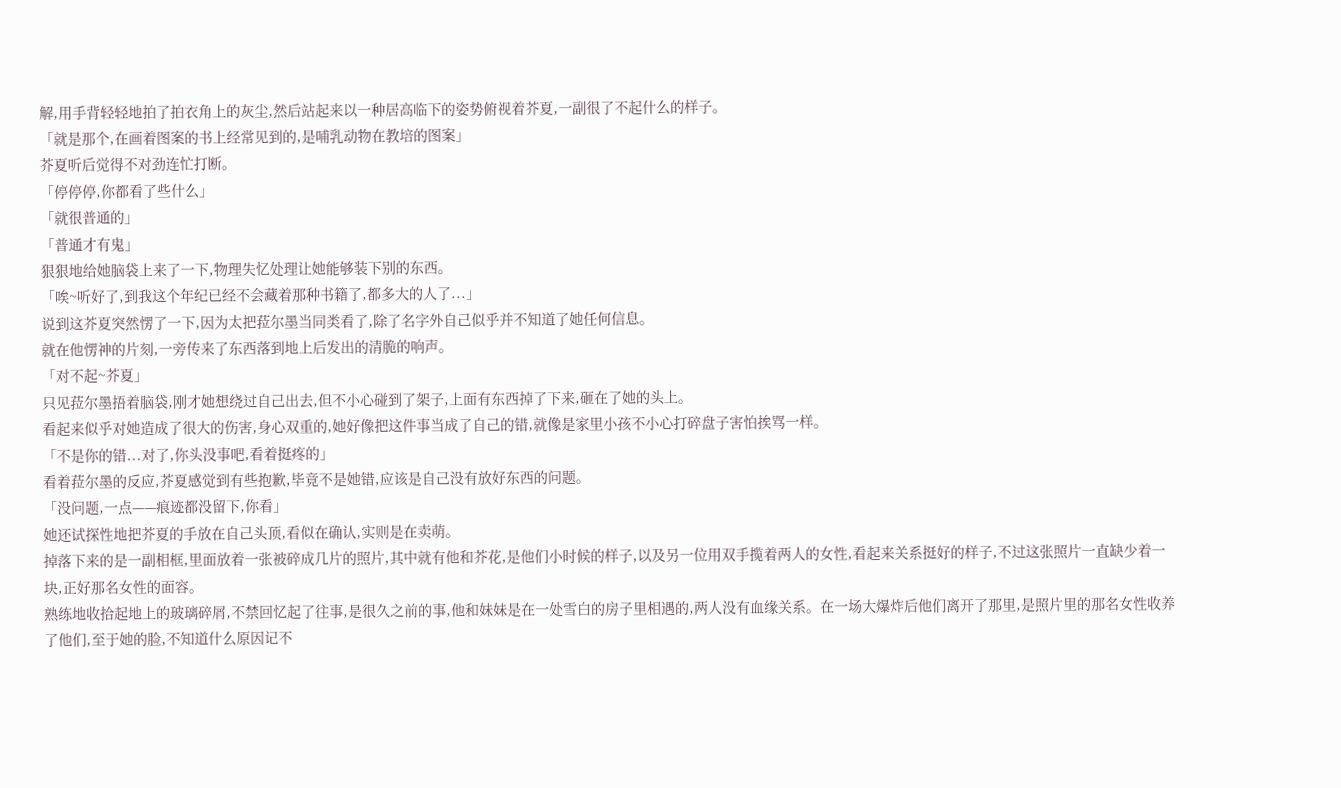解,用手背轻轻地拍了拍衣角上的灰尘,然后站起来以一种居高临下的姿势俯视着芥夏,一副很了不起什么的样子。
「就是那个,在画着图案的书上经常见到的,是哺乳动物在教培的图案」
芥夏听后觉得不对劲连忙打断。
「停停停,你都看了些什么」
「就很普通的」
「普通才有鬼」
狠狠地给她脑袋上来了一下,物理失忆处理让她能够装下别的东西。
「唉~听好了,到我这个年纪已经不会藏着那种书籍了,都多大的人了...」
说到这芥夏突然愣了一下,因为太把菈尔墨当同类看了,除了名字外自己似乎并不知道了她任何信息。
就在他愣神的片刻,一旁传来了东西落到地上后发出的清脆的响声。
「对不起~芥夏」
只见菈尔墨捂着脑袋,刚才她想绕过自己出去,但不小心碰到了架子,上面有东西掉了下来,砸在了她的头上。
看起来似乎对她造成了很大的伤害,身心双重的,她好像把这件事当成了自己的错,就像是家里小孩不小心打碎盘子害怕挨骂一样。
「不是你的错...对了,你头没事吧,看着挺疼的」
看着菈尔墨的反应,芥夏感觉到有些抱歉,毕竟不是她错,应该是自己没有放好东西的问题。
「没问题,一点——痕迹都没留下,你看」
她还试探性地把芥夏的手放在自己头顶,看似在确认,实则是在卖萌。
掉落下来的是一副相框,里面放着一张被碎成几片的照片,其中就有他和芥花,是他们小时候的样子,以及另一位用双手揽着两人的女性,看起来关系挺好的样子,不过这张照片一直缺少着一块,正好那名女性的面容。
熟练地收拾起地上的玻璃碎屑,不禁回忆起了往事,是很久之前的事,他和妹妹是在一处雪白的房子里相遇的,两人没有血缘关系。在一场大爆炸后他们离开了那里,是照片里的那名女性收养了他们,至于她的脸,不知道什么原因记不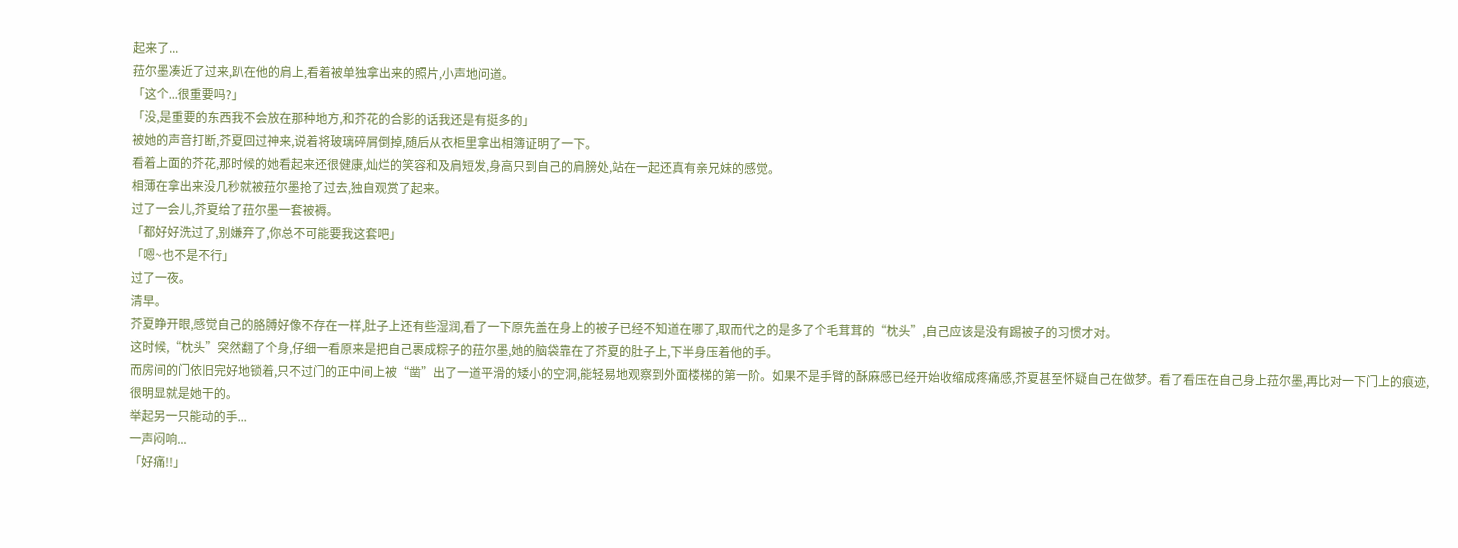起来了...
菈尔墨凑近了过来,趴在他的肩上,看着被单独拿出来的照片,小声地问道。
「这个...很重要吗?」
「没,是重要的东西我不会放在那种地方,和芥花的合影的话我还是有挺多的」
被她的声音打断,芥夏回过神来,说着将玻璃碎屑倒掉,随后从衣柜里拿出相簿证明了一下。
看着上面的芥花,那时候的她看起来还很健康,灿烂的笑容和及肩短发,身高只到自己的肩膀处,站在一起还真有亲兄妹的感觉。
相薄在拿出来没几秒就被菈尔墨抢了过去,独自观赏了起来。
过了一会儿,芥夏给了菈尔墨一套被褥。
「都好好洗过了,别嫌弃了,你总不可能要我这套吧」
「嗯~也不是不行」
过了一夜。
清早。
芥夏睁开眼,感觉自己的胳膊好像不存在一样,肚子上还有些湿润,看了一下原先盖在身上的被子已经不知道在哪了,取而代之的是多了个毛茸茸的“枕头”,自己应该是没有踢被子的习惯才对。
这时候,“枕头”突然翻了个身,仔细一看原来是把自己裹成粽子的菈尔墨,她的脑袋靠在了芥夏的肚子上,下半身压着他的手。
而房间的门依旧完好地锁着,只不过门的正中间上被“凿”出了一道平滑的矮小的空洞,能轻易地观察到外面楼梯的第一阶。如果不是手臂的酥麻感已经开始收缩成疼痛感,芥夏甚至怀疑自己在做梦。看了看压在自己身上菈尔墨,再比对一下门上的痕迹,很明显就是她干的。
举起另一只能动的手...
一声闷响...
「好痛!!」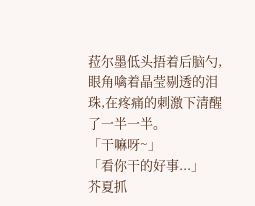菈尔墨低头捂着后脑勺,眼角噙着晶莹剔透的泪珠,在疼痛的刺激下清醒了一半一半。
「干嘛呀~」
「看你干的好事...」
芥夏抓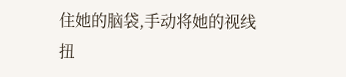住她的脑袋,手动将她的视线扭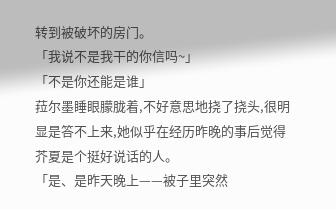转到被破坏的房门。
「我说不是我干的你信吗~」
「不是你还能是谁」
菈尔墨睡眼朦胧着,不好意思地挠了挠头,很明显是答不上来,她似乎在经历昨晚的事后觉得芥夏是个挺好说话的人。
「是、是昨天晚上——被子里突然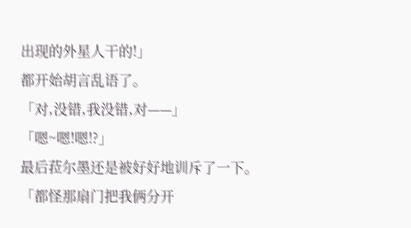出现的外星人干的!」
都开始胡言乱语了。
「对,没错,我没错,对——」
「嗯~嗯!嗯!?」
最后菈尔墨还是被好好地训斥了一下。
「都怪那扇门把我俩分开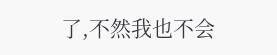了,不然我也不会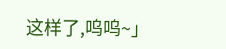这样了,呜呜~」